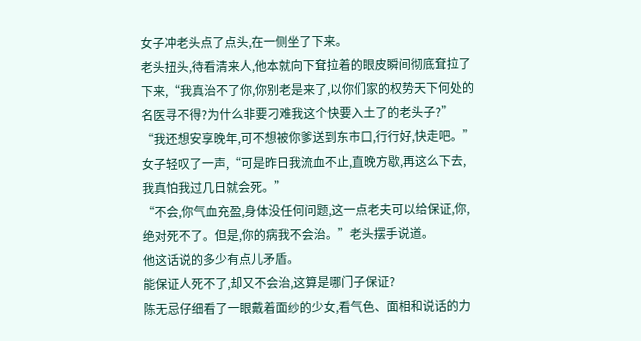女子冲老头点了点头,在一侧坐了下来。
老头扭头,待看清来人,他本就向下耷拉着的眼皮瞬间彻底耷拉了下来,“我真治不了你,你别老是来了,以你们家的权势天下何处的名医寻不得?为什么非要刁难我这个快要入土了的老头子?”
“我还想安享晚年,可不想被你爹送到东市口,行行好,快走吧。”
女子轻叹了一声,“可是昨日我流血不止,直晚方歇,再这么下去,我真怕我过几日就会死。”
“不会,你气血充盈,身体没任何问题,这一点老夫可以给保证,你,绝对死不了。但是,你的病我不会治。”老头摆手说道。
他这话说的多少有点儿矛盾。
能保证人死不了,却又不会治,这算是哪门子保证?
陈无忌仔细看了一眼戴着面纱的少女,看气色、面相和说话的力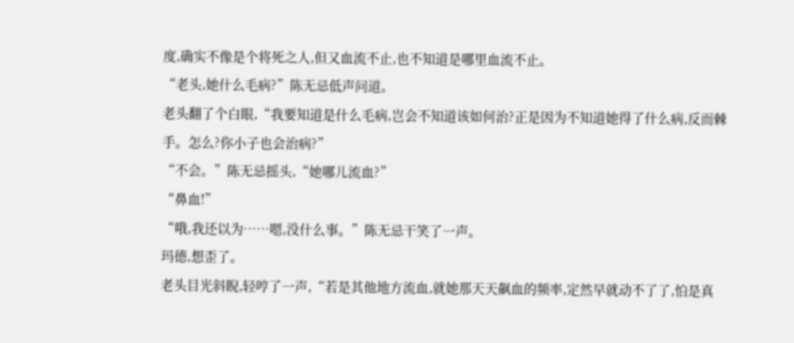度,确实不像是个将死之人,但又血流不止,也不知道是哪里血流不止。
“老头,她什么毛病?”陈无忌低声问道。
老头翻了个白眼,“我要知道是什么毛病,岂会不知道该如何治?正是因为不知道她得了什么病,反而棘手。怎么?你小子也会治病?”
“不会。”陈无忌摇头,“她哪儿流血?”
“鼻血!”
“哦,我还以为……嗯,没什么事。”陈无忌干笑了一声。
玛德,想歪了。
老头目光斜睨,轻哼了一声,“若是其他地方流血,就她那天天飙血的频率,定然早就动不了了,怕是真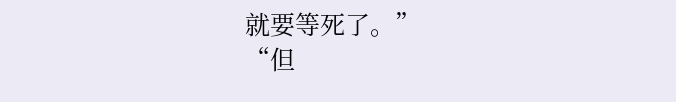就要等死了。”
“但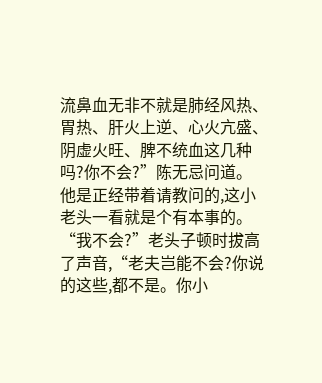流鼻血无非不就是肺经风热、胃热、肝火上逆、心火亢盛、阴虚火旺、脾不统血这几种吗?你不会?”陈无忌问道。
他是正经带着请教问的,这小老头一看就是个有本事的。
“我不会?”老头子顿时拔高了声音,“老夫岂能不会?你说的这些,都不是。你小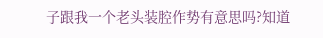子跟我一个老头装腔作势有意思吗?知道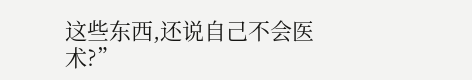这些东西,还说自己不会医术?”